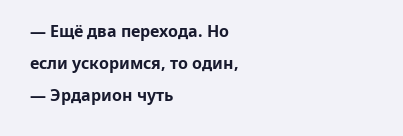— Ещё два перехода. Но если ускоримся, то один, — Эрдарион чуть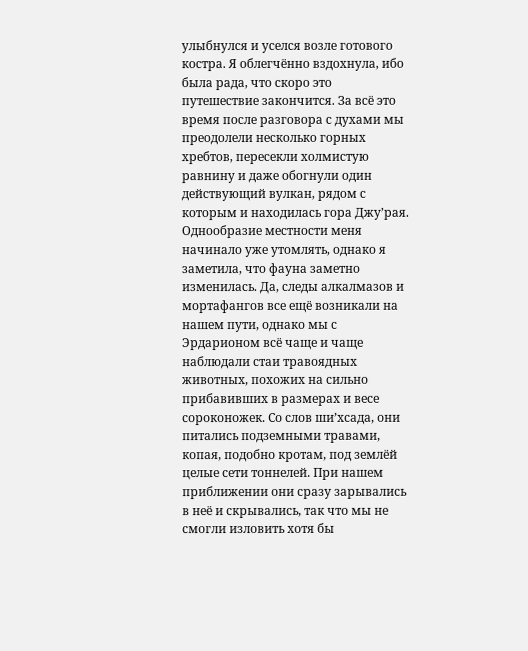улыбнулся и уселся возле готового костра. Я облегчённо вздохнула, ибо была рада, что скоро это путешествие закончится. За всё это время после разговора с духами мы преодолели несколько горных хребтов, пересекли холмистую равнину и даже обогнули один действующий вулкан, рядом с которым и находилась гора Джу’рая. Однообразие местности меня начинало уже утомлять, однако я заметила, что фауна заметно изменилась. Да, следы алкалмазов и мортафангов все ещё возникали на нашем пути, однако мы с Эрдарионом всё чаще и чаще наблюдали стаи травоядных животных, похожих на сильно прибавивших в размерах и весе сороконожек. Со слов ши’хсада, они питались подземными травами, копая, подобно кротам, под землёй целые сети тоннелей. При нашем приближении они сразу зарывались в неё и скрывались, так что мы не смогли изловить хотя бы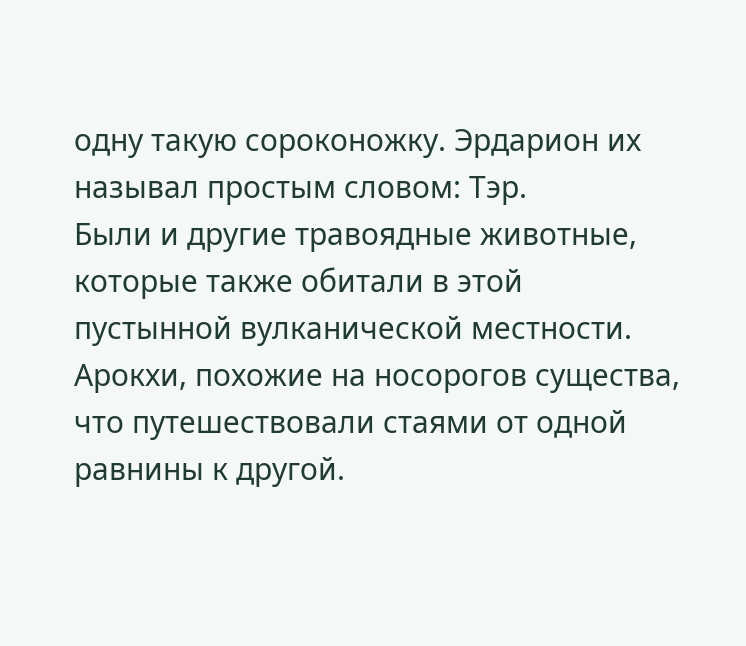одну такую сороконожку. Эрдарион их называл простым словом: Тэр.
Были и другие травоядные животные, которые также обитали в этой пустынной вулканической местности. Арокхи, похожие на носорогов существа, что путешествовали стаями от одной равнины к другой.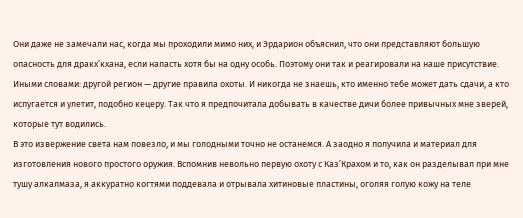Они даже не замечали нас, когда мы проходили мимо них, и Эрдарион объяснил, что они представляют большую опасность для дракх’кхана, если напасть хотя бы на одну особь. Поэтому они так и реагировали на наше присутствие.
Иными словами: другой регион — другие правила охоты. И никогда не знаешь, кто именно тебе может дать сдачи, а кто испугается и улетит, подобно кецеру. Так что я предпочитала добывать в качестве дичи более привычных мне зверей, которые тут водились.
В это извержение света нам повезло, и мы голодными точно не останемся. А заодно я получила и материал для изготовления нового простого оружия. Вспомнив невольно первую охоту с Каз’Крахом и то, как он разделывал при мне тушу алкалмаза, я аккуратно когтями поддевала и отрывала хитиновые пластины, оголяя голую кожу на теле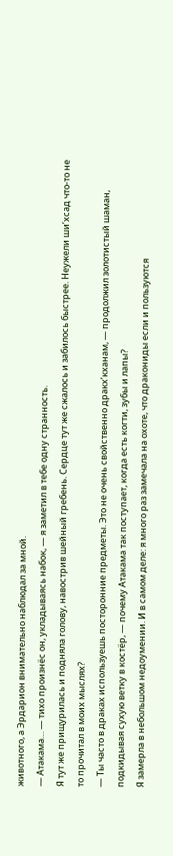животного, а Эрдарион внимательно наблюдал за мной.
— Атакама… — тихо произнёс он, укладываясь набок, — я заметил в тебе одну странность.
Я тут же прищурилась и подняла голову, навострив шейный гребень. Сердце тут же сжалось и забилось быстрее. Неужели ши’хсад что-то не то прочитал в моих мыслях?
— Ты часто в драках используешь посторонние предметы. Это не очень свойственно дракх’кханам, — продолжил золотистый шаман, подкидывая сухую ветку в костёр, — почему Атакама так поступает, когда есть когти, зубы и лапы?
Я замерла в небольшом недоумении. И в самом деле: я много раз замечала на охоте, что дракониды если и пользуются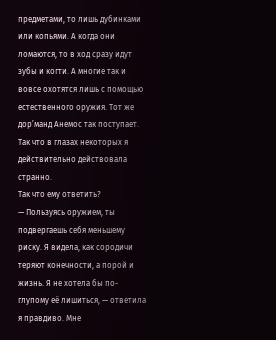предметами, то лишь дубинками или копьями. А когда они ломаются, то в ход сразу идут зубы и когти. А многие так и вовсе охотятся лишь с помощью естественного оружия. Тот же дор’манд Анемос так поступает. Так что в глазах некоторых я действительно действовала странно.
Так что ему ответить?
— Пользуясь оружием, ты подвергаешь себя меньшему риску. Я видела, как сородичи теряют конечности, а порой и жизнь. Я не хотела бы по-глупому её лишиться, — ответила я правдиво. Мне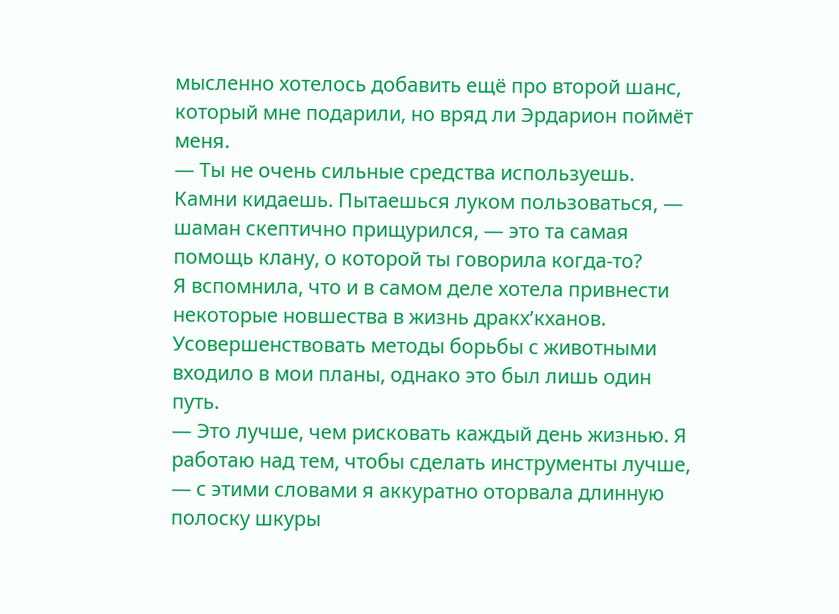мысленно хотелось добавить ещё про второй шанс, который мне подарили, но вряд ли Эрдарион поймёт меня.
— Ты не очень сильные средства используешь. Камни кидаешь. Пытаешься луком пользоваться, — шаман скептично прищурился, — это та самая помощь клану, о которой ты говорила когда-то?
Я вспомнила, что и в самом деле хотела привнести некоторые новшества в жизнь дракх’кханов. Усовершенствовать методы борьбы с животными входило в мои планы, однако это был лишь один путь.
— Это лучше, чем рисковать каждый день жизнью. Я работаю над тем, чтобы сделать инструменты лучше, — с этими словами я аккуратно оторвала длинную полоску шкуры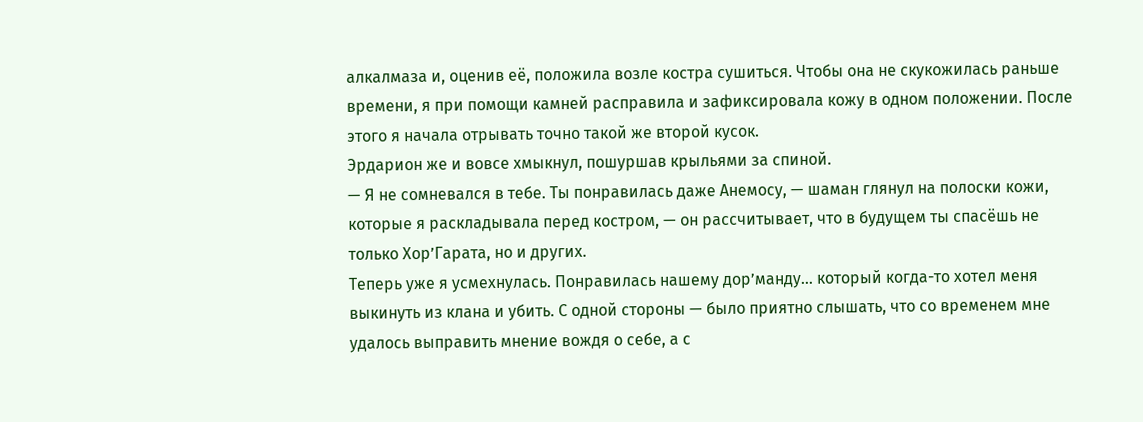алкалмаза и, оценив её, положила возле костра сушиться. Чтобы она не скукожилась раньше времени, я при помощи камней расправила и зафиксировала кожу в одном положении. После этого я начала отрывать точно такой же второй кусок.
Эрдарион же и вовсе хмыкнул, пошуршав крыльями за спиной.
— Я не сомневался в тебе. Ты понравилась даже Анемосу, — шаман глянул на полоски кожи, которые я раскладывала перед костром, — он рассчитывает, что в будущем ты спасёшь не только Хор’Гарата, но и других.
Теперь уже я усмехнулась. Понравилась нашему дор’манду… который когда-то хотел меня выкинуть из клана и убить. С одной стороны — было приятно слышать, что со временем мне удалось выправить мнение вождя о себе, а с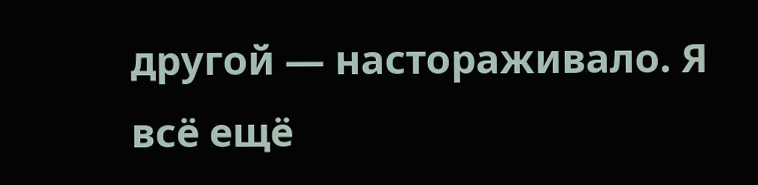другой — настораживало. Я всё ещё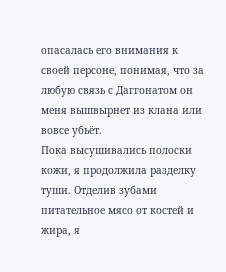опасалась его внимания к своей персоне, понимая, что за любую связь с Даггонатом он меня вышвырнет из клана или вовсе убьёт.
Пока высушивались полоски кожи, я продолжила разделку туши. Отделив зубами питательное мясо от костей и жира, я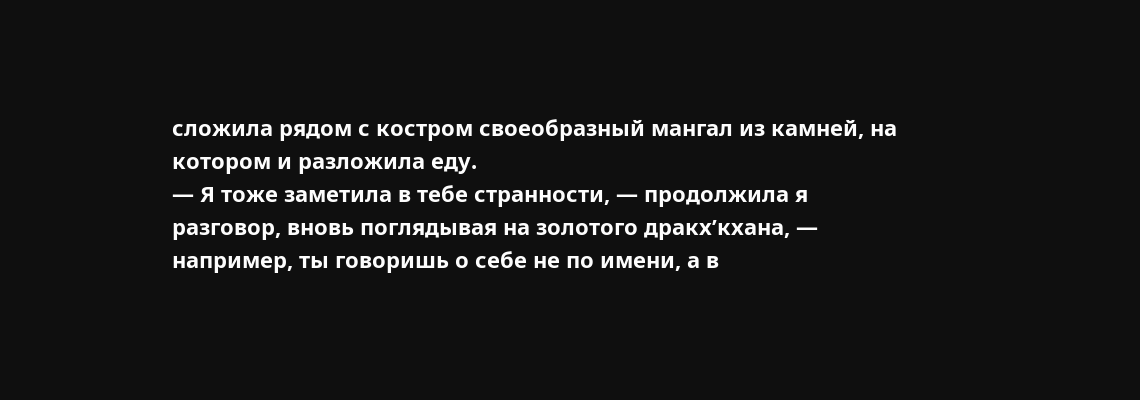сложила рядом с костром своеобразный мангал из камней, на котором и разложила еду.
— Я тоже заметила в тебе странности, — продолжила я разговор, вновь поглядывая на золотого дракх’кхана, — например, ты говоришь о себе не по имени, а в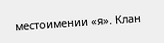местоимении «я». Клан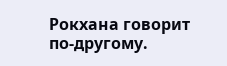Рокхана говорит по-другому.